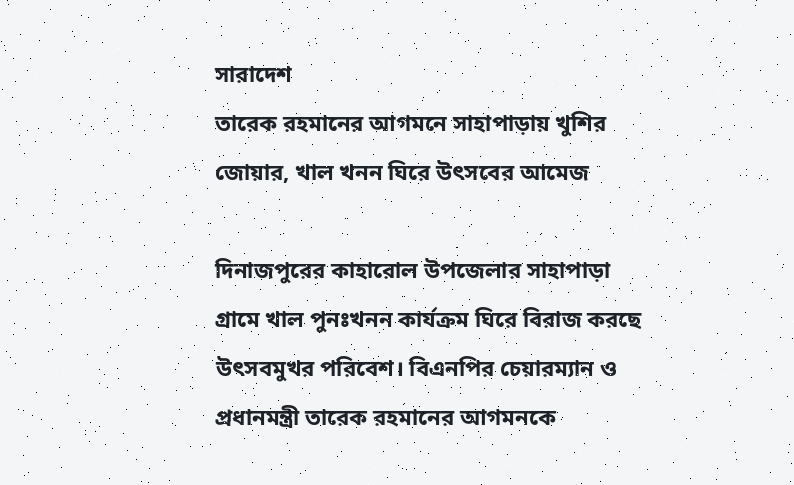সারাদেশ
তারেক রহমানের আগমনে সাহাপাড়ায় খুশির জোয়ার, খাল খনন ঘিরে উৎসবের আমেজ

দিনাজপুরের কাহারোল উপজেলার সাহাপাড়া গ্রামে খাল পুনঃখনন কার্যক্রম ঘিরে বিরাজ করছে উৎসবমুখর পরিবেশ। বিএনপির চেয়ারম্যান ও প্রধানমন্ত্রী তারেক রহমানের আগমনকে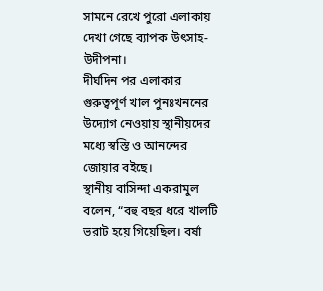সামনে রেখে পুরো এলাকায় দেখা গেছে ব্যাপক উৎসাহ-উদীপনা।
দীর্ঘদিন পর এলাকার গুরুত্বপূর্ণ খাল পুনঃখননের উদ্যোগ নেওয়ায় স্থানীয়দের মধ্যে স্বস্তি ও আনন্দের জোয়ার বইছে।
স্থানীয় বাসিন্দা একরামুল বলেন, “বহু বছর ধরে খালটি ভরাট হয়ে গিয়েছিল। বর্ষা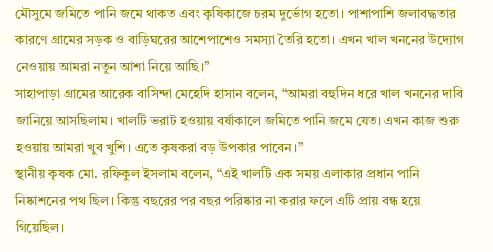মৌসুমে জমিতে পানি জমে থাকত এবং কৃষিকাজে চরম দুর্ভোগ হতো। পাশাপাশি জলাবদ্ধতার কারণে গ্রামের সড়ক ও বাড়িঘরের আশেপাশেও সমস্যা তৈরি হতো। এখন খাল খননের উদ্যোগ নেওয়ায় আমরা নতুন আশা নিয়ে আছি।”
সাহাপাড়া গ্রামের আরেক বাসিন্দা মেহেদি হাসান বলেন, “আমরা বহুদিন ধরে খাল খননের দাবি জানিয়ে আসছিলাম। খালটি ভরাট হওয়ায় বর্ষাকালে জমিতে পানি জমে যেত। এখন কাজ শুরু হওয়ায় আমরা খুব খুশি। এতে কৃষকরা বড় উপকার পাবেন।”
স্থানীয় কৃষক মো. রফিকুল ইসলাম বলেন, “এই খালটি এক সময় এলাকার প্রধান পানি নিষ্কাশনের পথ ছিল। কিন্তু বছরের পর বছর পরিষ্কার না করার ফলে এটি প্রায় বন্ধ হয়ে গিয়েছিল।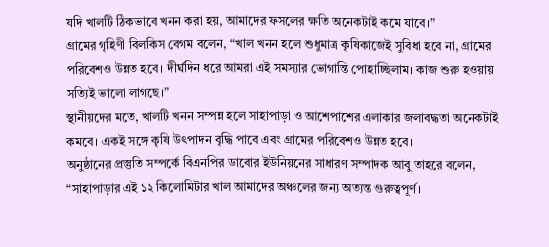যদি খালটি ঠিকভাবে খনন করা হয়, আমাদের ফসলের ক্ষতি অনেকটাই কমে যাবে।”
গ্রামের গৃহিণী বিলকিস বেগম বলেন, “খাল খনন হলে শুধুমাত্র কৃষিকাজেই সুবিধা হবে না, গ্রামের পরিবেশও উন্নত হবে। দীর্ঘদিন ধরে আমরা এই সমস্যার ভোগান্তি পোহাচ্ছিলাম। কাজ শুরু হওয়ায় সত্যিই ভালো লাগছে।”
স্থানীয়দের মতে, খালটি খনন সম্পন্ন হলে সাহাপাড়া ও আশেপাশের এলাকার জলাবদ্ধতা অনেকটাই কমবে। একই সঙ্গে কৃষি উৎপাদন বৃদ্ধি পাবে এবং গ্রামের পরিবেশও উন্নত হবে।
অনুষ্ঠানের প্রস্তুতি সম্পর্কে বিএনপির ডাবোর ইউনিয়নের সাধারণ সম্পাদক আবু তাহরে বলেন, “সাহাপাড়ার এই ১২ কিলোমিটার খাল আমাদের অঞ্চলের জন্য অত্যন্ত গুরুত্বপূর্ণ।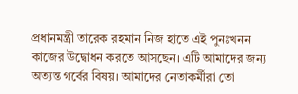প্রধানমন্ত্রী তারেক রহমান নিজ হাতে এই পুনঃখনন কাজের উদ্বোধন করতে আসছেন। এটি আমাদের জন্য অত্যন্ত গর্বের বিষয়। আমাদের নেতাকর্মীরা তো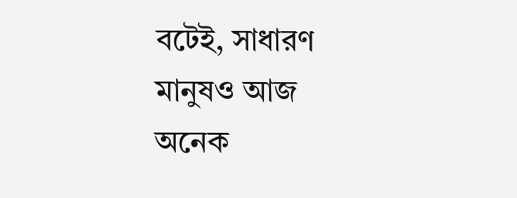বটেই, সাধারণ মানুষও আজ অনেক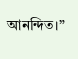আনন্দিত।”